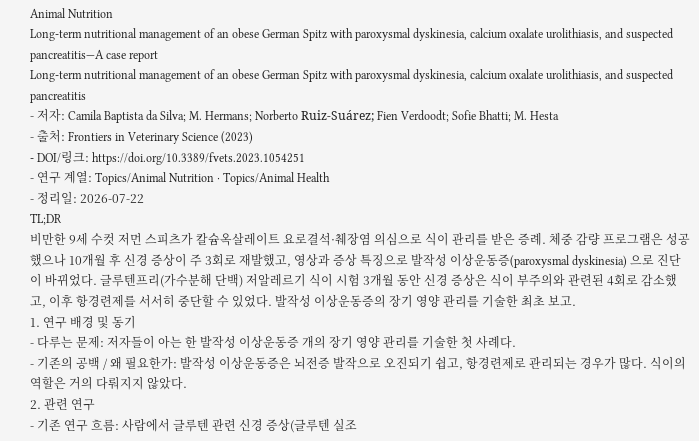Animal Nutrition
Long-term nutritional management of an obese German Spitz with paroxysmal dyskinesia, calcium oxalate urolithiasis, and suspected pancreatitis—A case report
Long-term nutritional management of an obese German Spitz with paroxysmal dyskinesia, calcium oxalate urolithiasis, and suspected pancreatitis
- 저자: Camila Baptista da Silva; M. Hermans; Norberto Ruiz-Suárez; Fien Verdoodt; Sofie Bhatti; M. Hesta
- 출처: Frontiers in Veterinary Science (2023)
- DOI/링크: https://doi.org/10.3389/fvets.2023.1054251
- 연구 계열: Topics/Animal Nutrition · Topics/Animal Health
- 정리일: 2026-07-22
TL;DR
비만한 9세 수컷 저먼 스피츠가 칼슘옥살레이트 요로결석·췌장염 의심으로 식이 관리를 받은 증례. 체중 감량 프로그램은 성공했으나 10개월 후 신경 증상이 주 3회로 재발했고, 영상과 증상 특징으로 발작성 이상운동증(paroxysmal dyskinesia) 으로 진단이 바뀌었다. 글루텐프리(가수분해 단백) 저알레르기 식이 시험 3개월 동안 신경 증상은 식이 부주의와 관련된 4회로 감소했고, 이후 항경련제를 서서히 중단할 수 있었다. 발작성 이상운동증의 장기 영양 관리를 기술한 최초 보고.
1. 연구 배경 및 동기
- 다루는 문제: 저자들이 아는 한 발작성 이상운동증 개의 장기 영양 관리를 기술한 첫 사례다.
- 기존의 공백 / 왜 필요한가: 발작성 이상운동증은 뇌전증 발작으로 오진되기 쉽고, 항경련제로 관리되는 경우가 많다. 식이의 역할은 거의 다뤄지지 않았다.
2. 관련 연구
- 기존 연구 흐름: 사람에서 글루텐 관련 신경 증상(글루텐 실조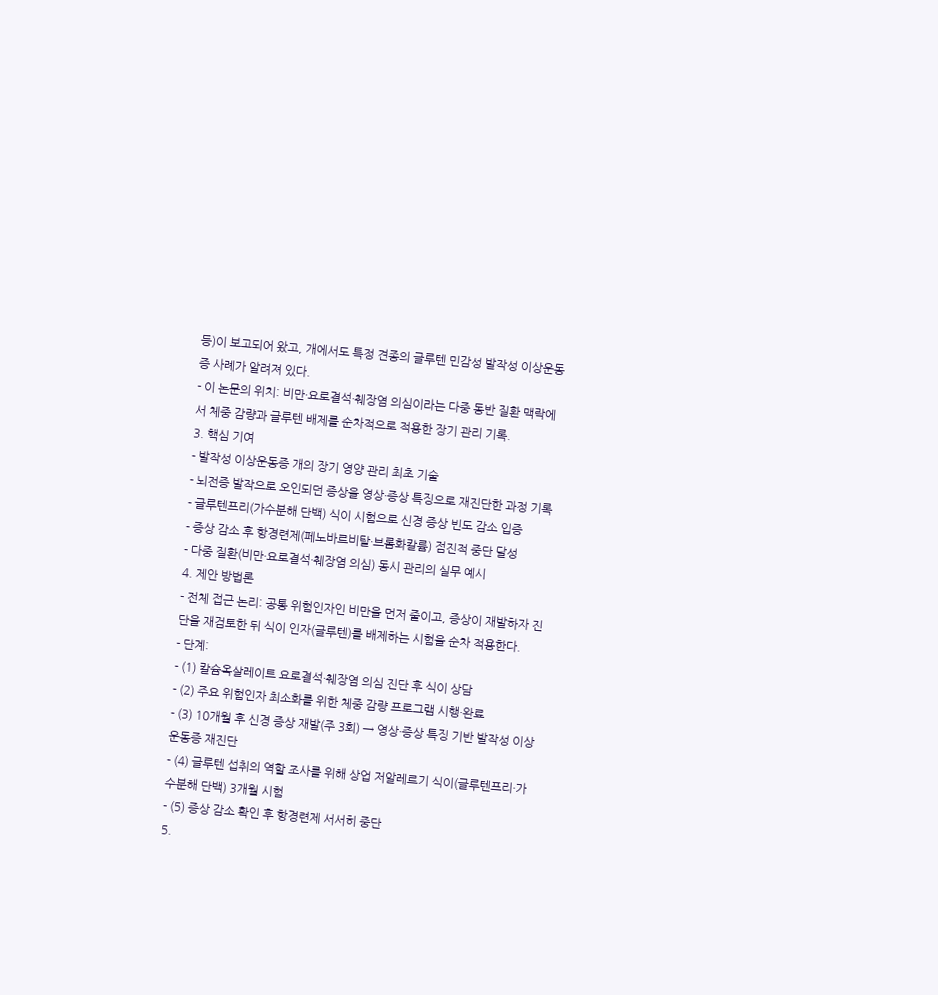등)이 보고되어 왔고, 개에서도 특정 견종의 글루텐 민감성 발작성 이상운동증 사례가 알려져 있다.
- 이 논문의 위치: 비만·요로결석·췌장염 의심이라는 다중 동반 질환 맥락에서 체중 감량과 글루텐 배제를 순차적으로 적용한 장기 관리 기록.
3. 핵심 기여
- 발작성 이상운동증 개의 장기 영양 관리 최초 기술
- 뇌전증 발작으로 오인되던 증상을 영상·증상 특징으로 재진단한 과정 기록
- 글루텐프리(가수분해 단백) 식이 시험으로 신경 증상 빈도 감소 입증
- 증상 감소 후 항경련제(페노바르비탈·브롬화칼륨) 점진적 중단 달성
- 다중 질환(비만·요로결석·췌장염 의심) 동시 관리의 실무 예시
4. 제안 방법론
- 전체 접근 논리: 공통 위험인자인 비만을 먼저 줄이고, 증상이 재발하자 진단을 재검토한 뒤 식이 인자(글루텐)를 배제하는 시험을 순차 적용한다.
- 단계:
- (1) 칼슘옥살레이트 요로결석·췌장염 의심 진단 후 식이 상담
- (2) 주요 위험인자 최소화를 위한 체중 감량 프로그램 시행·완료
- (3) 10개월 후 신경 증상 재발(주 3회) → 영상·증상 특징 기반 발작성 이상운동증 재진단
- (4) 글루텐 섭취의 역할 조사를 위해 상업 저알레르기 식이(글루텐프리·가수분해 단백) 3개월 시험
- (5) 증상 감소 확인 후 항경련제 서서히 중단
5.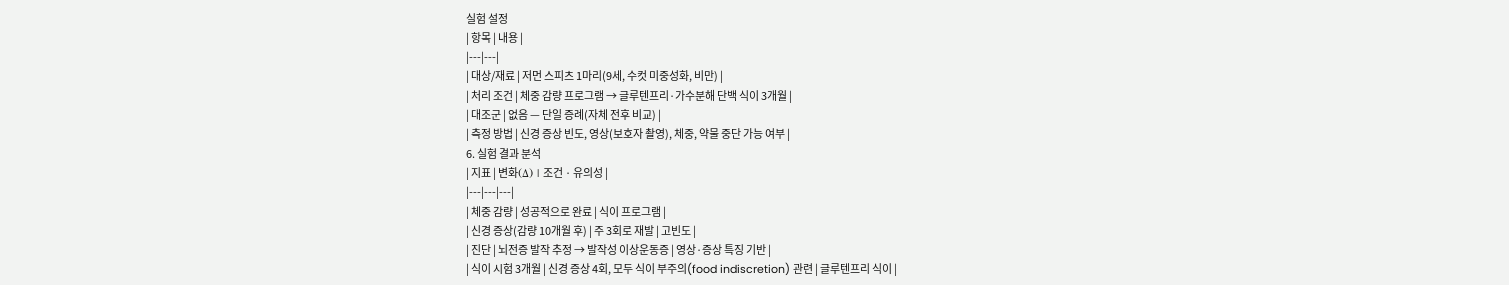실험 설정
| 항목 | 내용 |
|---|---|
| 대상/재료 | 저먼 스피츠 1마리(9세, 수컷 미중성화, 비만) |
| 처리 조건 | 체중 감량 프로그램 → 글루텐프리·가수분해 단백 식이 3개월 |
| 대조군 | 없음 — 단일 증례(자체 전후 비교) |
| 측정 방법 | 신경 증상 빈도, 영상(보호자 촬영), 체중, 약물 중단 가능 여부 |
6. 실험 결과 분석
| 지표 | 변화(Δ) | 조건 · 유의성 |
|---|---|---|
| 체중 감량 | 성공적으로 완료 | 식이 프로그램 |
| 신경 증상(감량 10개월 후) | 주 3회로 재발 | 고빈도 |
| 진단 | 뇌전증 발작 추정 → 발작성 이상운동증 | 영상·증상 특징 기반 |
| 식이 시험 3개월 | 신경 증상 4회, 모두 식이 부주의(food indiscretion) 관련 | 글루텐프리 식이 |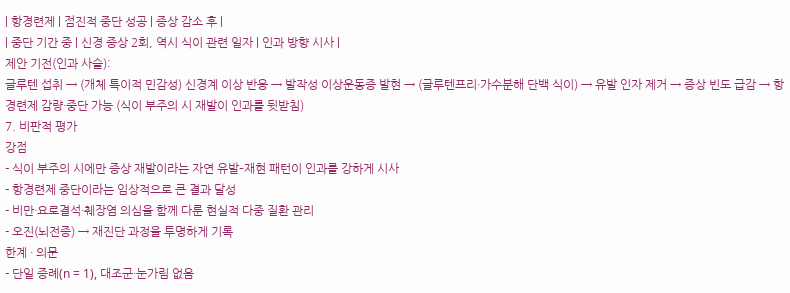| 항경련제 | 점진적 중단 성공 | 증상 감소 후 |
| 중단 기간 중 | 신경 증상 2회, 역시 식이 관련 일자 | 인과 방향 시사 |
제안 기전(인과 사슬):
글루텐 섭취 → (개체 특이적 민감성) 신경계 이상 반응 → 발작성 이상운동증 발현 → (글루텐프리·가수분해 단백 식이) → 유발 인자 제거 → 증상 빈도 급감 → 항경련제 감량·중단 가능 (식이 부주의 시 재발이 인과를 뒷받침)
7. 비판적 평가
강점
- 식이 부주의 시에만 증상 재발이라는 자연 유발–재현 패턴이 인과를 강하게 시사
- 항경련제 중단이라는 임상적으로 큰 결과 달성
- 비만·요로결석·췌장염 의심을 함께 다룬 현실적 다중 질환 관리
- 오진(뇌전증) → 재진단 과정을 투명하게 기록
한계 · 의문
- 단일 증례(n = 1), 대조군·눈가림 없음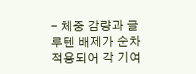- 체중 감량과 글루텐 배제가 순차 적용되어 각 기여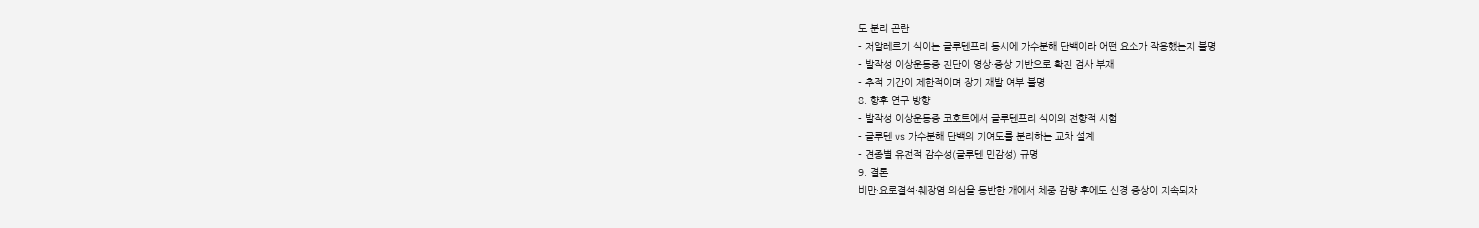도 분리 곤란
- 저알레르기 식이는 글루텐프리 동시에 가수분해 단백이라 어떤 요소가 작용했는지 불명
- 발작성 이상운동증 진단이 영상·증상 기반으로 확진 검사 부재
- 추적 기간이 제한적이며 장기 재발 여부 불명
8. 향후 연구 방향
- 발작성 이상운동증 코호트에서 글루텐프리 식이의 전향적 시험
- 글루텐 vs 가수분해 단백의 기여도를 분리하는 교차 설계
- 견종별 유전적 감수성(글루텐 민감성) 규명
9. 결론
비만·요로결석·췌장염 의심을 동반한 개에서 체중 감량 후에도 신경 증상이 지속되자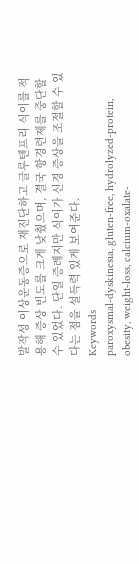발작성 이상운동증으로 재진단하고 글루텐프리 식이를 적용해 증상 빈도를 크게 낮췄으며, 결국 항경련제를 중단할 수 있었다. 단일 증례지만 식이가 신경 증상을 조절할 수 있다는 점을 설득력 있게 보여준다.
Keywords
paroxysmal-dyskinesia, gluten-free, hydrolyzed-protein, obesity, weight-loss, calcium-oxalate-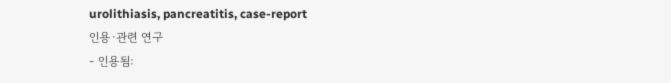urolithiasis, pancreatitis, case-report
인용·관련 연구
- 인용됨: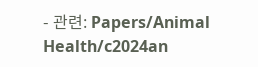- 관련: Papers/Animal Health/c2024an